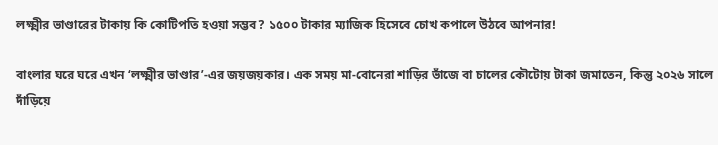লক্ষ্মীর ভাণ্ডারের টাকায় কি কোটিপতি হওয়া সম্ভব? ১৫০০ টাকার ম্যাজিক হিসেবে চোখ কপালে উঠবে আপনার!

বাংলার ঘরে ঘরে এখন ‘লক্ষ্মীর ভাণ্ডার’-এর জয়জয়কার। এক সময় মা-বোনেরা শাড়ির ভাঁজে বা চালের কৌটোয় টাকা জমাতেন, কিন্তু ২০২৬ সালে দাঁড়িয়ে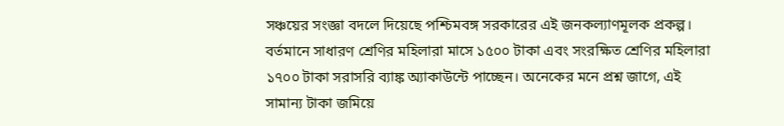সঞ্চয়ের সংজ্ঞা বদলে দিয়েছে পশ্চিমবঙ্গ সরকারের এই জনকল্যাণমূলক প্রকল্প। বর্তমানে সাধারণ শ্রেণির মহিলারা মাসে ১৫০০ টাকা এবং সংরক্ষিত শ্রেণির মহিলারা ১৭০০ টাকা সরাসরি ব্যাঙ্ক অ্যাকাউন্টে পাচ্ছেন। অনেকের মনে প্রশ্ন জাগে, এই সামান্য টাকা জমিয়ে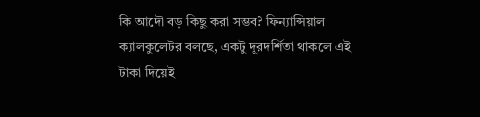কি আদৌ বড় কিছু করা সম্ভব? ফিন্যান্সিয়াল ক্যালকুলেটর বলছে, একটু দূরদর্শিতা থাকলে এই টাকা দিয়েই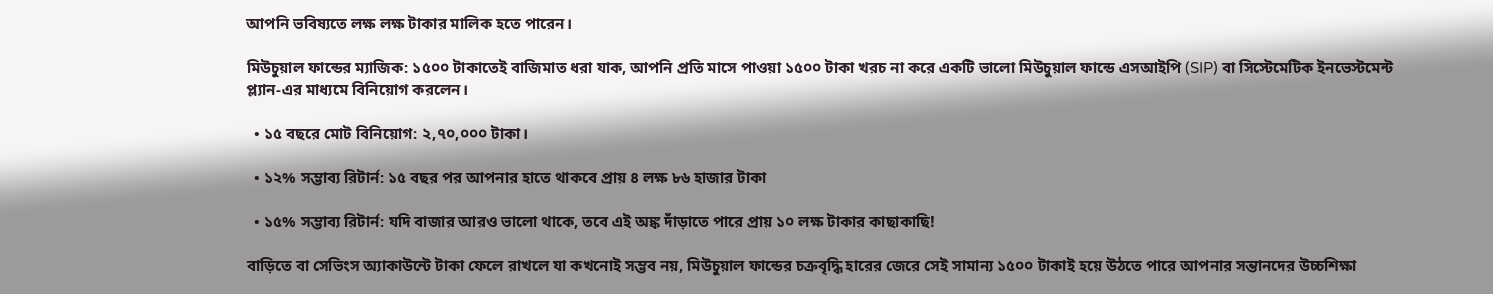আপনি ভবিষ্যতে লক্ষ লক্ষ টাকার মালিক হতে পারেন।

মিউচুয়াল ফান্ডের ম্যাজিক: ১৫০০ টাকাতেই বাজিমাত ধরা যাক, আপনি প্রতি মাসে পাওয়া ১৫০০ টাকা খরচ না করে একটি ভালো মিউচুয়াল ফান্ডে এসআইপি (SIP) বা সিস্টেমেটিক ইনভেস্টমেন্ট প্ল্যান-এর মাধ্যমে বিনিয়োগ করলেন।

  • ১৫ বছরে মোট বিনিয়োগ: ২,৭০,০০০ টাকা।

  • ১২% সম্ভাব্য রিটার্ন: ১৫ বছর পর আপনার হাতে থাকবে প্রায় ৪ লক্ষ ৮৬ হাজার টাকা

  • ১৫% সম্ভাব্য রিটার্ন: যদি বাজার আরও ভালো থাকে, তবে এই অঙ্ক দাঁড়াতে পারে প্রায় ১০ লক্ষ টাকার কাছাকাছি!

বাড়িতে বা সেভিংস অ্যাকাউন্টে টাকা ফেলে রাখলে যা কখনোই সম্ভব নয়, মিউচুয়াল ফান্ডের চক্রবৃদ্ধি হারের জেরে সেই সামান্য ১৫০০ টাকাই হয়ে উঠতে পারে আপনার সন্তানদের উচ্চশিক্ষা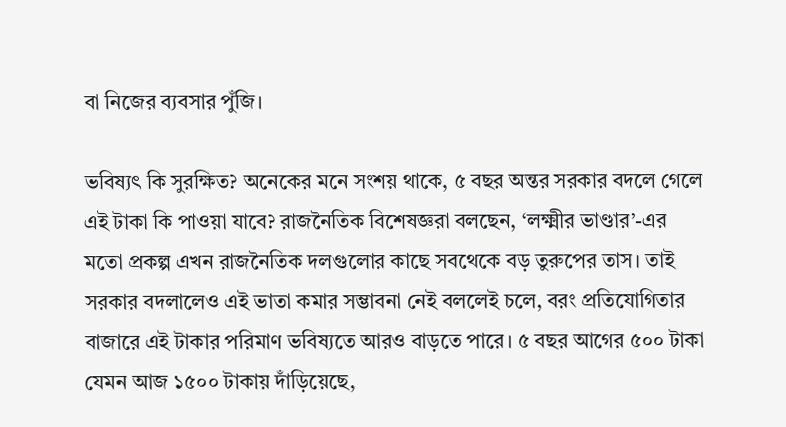বা নিজের ব্যবসার পুঁজি।

ভবিষ্যৎ কি সুরক্ষিত? অনেকের মনে সংশয় থাকে, ৫ বছর অন্তর সরকার বদলে গেলে এই টাকা কি পাওয়া যাবে? রাজনৈতিক বিশেষজ্ঞরা বলছেন, ‘লক্ষ্মীর ভাণ্ডার’-এর মতো প্রকল্প এখন রাজনৈতিক দলগুলোর কাছে সবথেকে বড় তুরুপের তাস। তাই সরকার বদলালেও এই ভাতা কমার সম্ভাবনা নেই বললেই চলে, বরং প্রতিযোগিতার বাজারে এই টাকার পরিমাণ ভবিষ্যতে আরও বাড়তে পারে। ৫ বছর আগের ৫০০ টাকা যেমন আজ ১৫০০ টাকায় দাঁড়িয়েছে,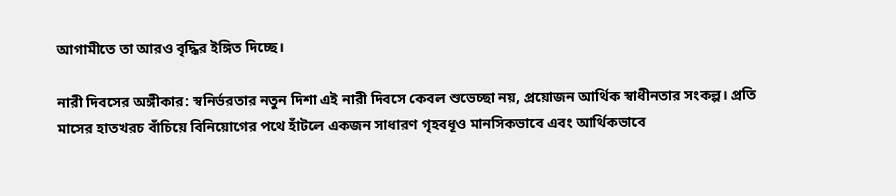আগামীতে তা আরও বৃদ্ধির ইঙ্গিত দিচ্ছে।

নারী দিবসের অঙ্গীকার: স্বনির্ভরতার নতুন দিশা এই নারী দিবসে কেবল শুভেচ্ছা নয়, প্রয়োজন আর্থিক স্বাধীনতার সংকল্প। প্রতি মাসের হাতখরচ বাঁচিয়ে বিনিয়োগের পথে হাঁটলে একজন সাধারণ গৃহবধূও মানসিকভাবে এবং আর্থিকভাবে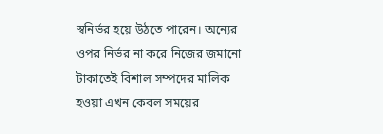স্বনির্ভর হয়ে উঠতে পারেন। অন্যের ওপর নির্ভর না করে নিজের জমানো টাকাতেই বিশাল সম্পদের মালিক হওয়া এখন কেবল সময়ের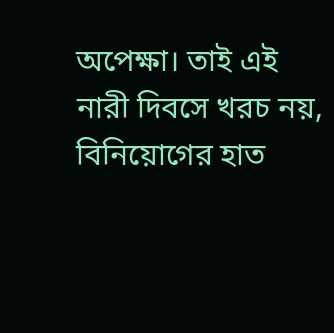অপেক্ষা। তাই এই নারী দিবসে খরচ নয়, বিনিয়োগের হাত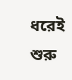ধরেই শুরু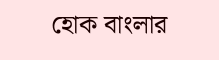হোক বাংলার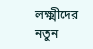লক্ষ্মীদের নতুন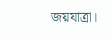জয়যাত্রা।